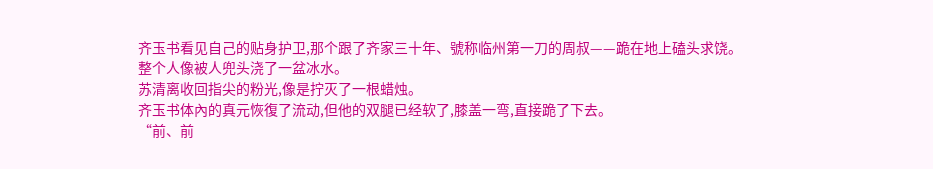齐玉书看见自己的贴身护卫,那个跟了齐家三十年、號称临州第一刀的周叔——跪在地上磕头求饶。
整个人像被人兜头浇了一盆冰水。
苏清离收回指尖的粉光,像是拧灭了一根蜡烛。
齐玉书体內的真元恢復了流动,但他的双腿已经软了,膝盖一弯,直接跪了下去。
“前、前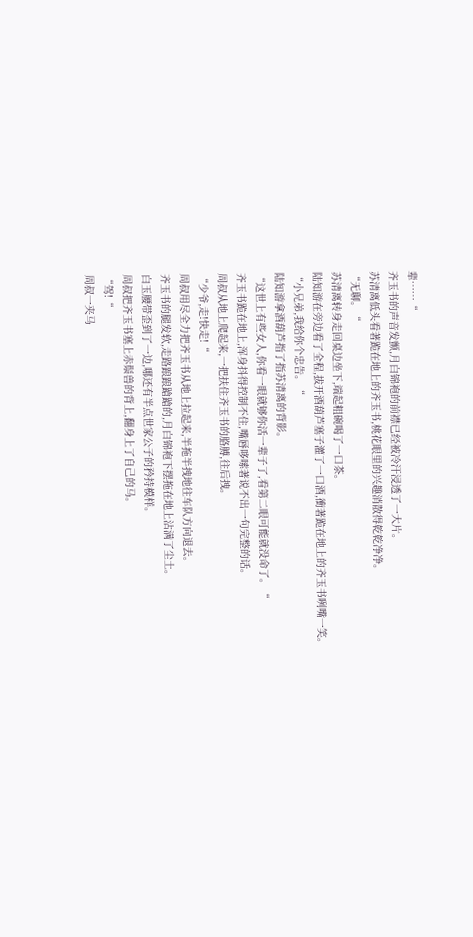辈……“
齐玉书的声音发颤,月白锦袍的前襟已经被冷汗浸透了一大片。
苏清离低头看著跪在地上的齐玉书,桃花眼里的兴趣消散得乾乾净净。
“无聊。“
苏清离转身走回桌边坐下,端起粗碗喝了一口茶。
陆知游在旁边看了全程,拔开酒葫芦塞子灌了一口酒,衝著跪在地上的齐玉书咧嘴一笑。
“小兄弟,我给你个忠告。“
陆知游拿酒葫芦指了指苏清离的背影。
“这世上有些女人,你看一眼就够你活一辈子了,看第二眼可能就没命了。“
齐玉书跪在地上,浑身抖得控制不住,嘴唇哆嗦著说不出一句完整的话。
周叔从地上爬起来,一把扶住齐玉书的胳膊,往后拽。
“少爷,走!快走!“
周叔用尽全力把齐玉书从地上拉起来,半拖半拽地往车队方向退去。
齐玉书的腿发软,走路踉踉蹌蹌的,月白锦袍下摆拖在地上沾满了尘土。
白玉腰带歪到了一边,哪还有半点世家公子的矜持模样。
周叔把齐玉书塞上赤鬃兽的背上,翻身上了自己的马。
“驾!“
周叔一夹马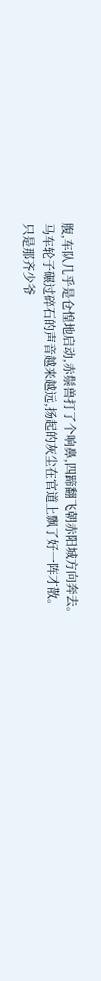腹,车队几乎是仓惶地启动,赤鬃兽打了个响鼻,四蹄翻飞朝赤阳城方向奔去。
马车轮子碾过碎石的声音越来越远,扬起的灰尘在官道上飘了好一阵才散。
只是那齐少爷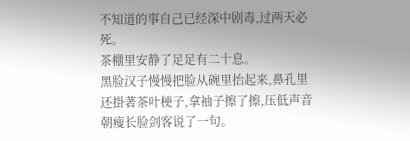不知道的事自己已经深中剧毒,过两天必死。
茶棚里安静了足足有二十息。
黑脸汉子慢慢把脸从碗里抬起来,鼻孔里还掛著茶叶梗子,拿袖子擦了擦,压低声音朝瘦长脸剑客说了一句。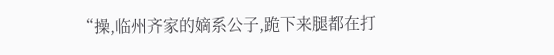“操,临州齐家的嫡系公子,跪下来腿都在打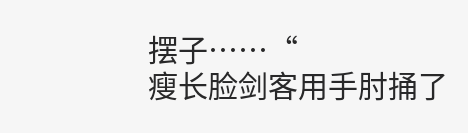摆子……“
瘦长脸剑客用手肘捅了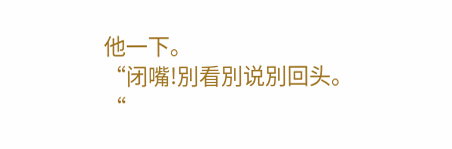他一下。
“闭嘴!別看別说別回头。“